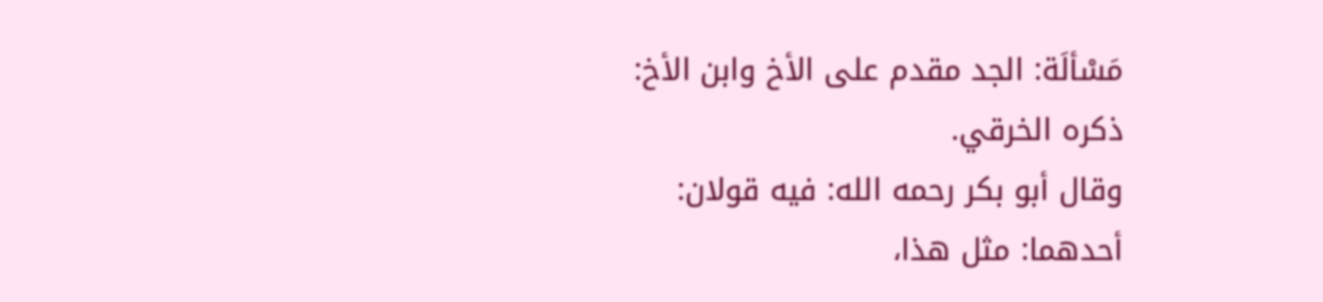مَسْألَة: الجد مقدم على الأخ وابن الأخ:
ذكره الخرقي.
وقال أبو بكر رحمه الله: فيه قولان:
أحدهما: مثل هذا،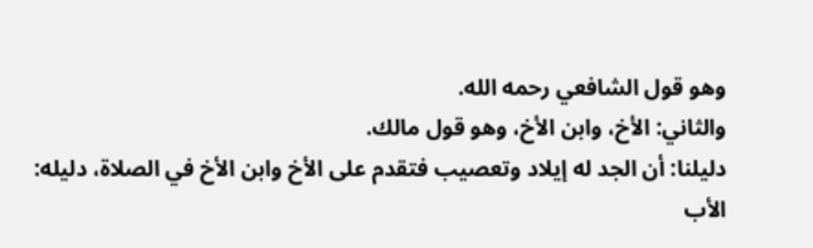وهو قول الشافعي رحمه الله.
والثاني: الأخ، وابن الأخ، وهو قول مالك.
دليلنا: أن الجد له إيلاد وتعصيب فتقدم على الأخ وابن الأخ في الصلاة، دليله: الأب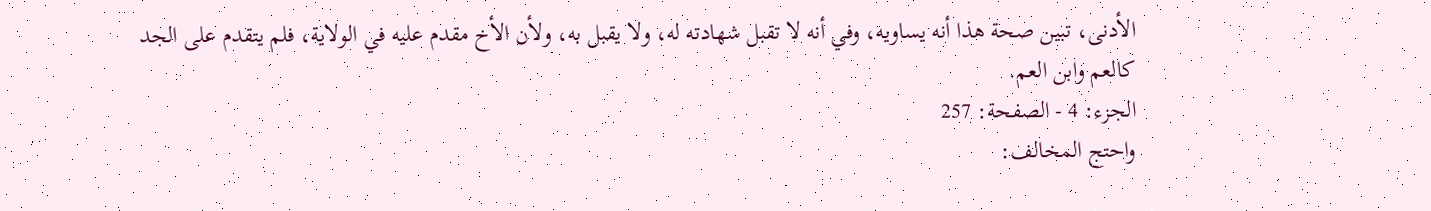الأدنى، تبين صحة هذا أنه يساويه، وفي أنه لا تقبل شهادته له، ولا يقبل به، ولأن الأخ مقدم عليه في الولاية، فلم يتقدم على الجد كالعم وابن العم.
الجزء: 4 - الصفحة: 257
واحتج المخالف: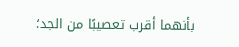بأنهما أقرب تعصيبًا من الجد؛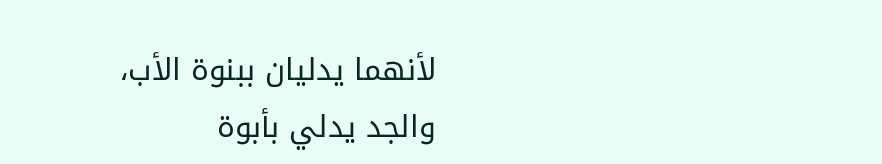لأنهما يدليان ببنوة الأب، والجد يدلي بأبوة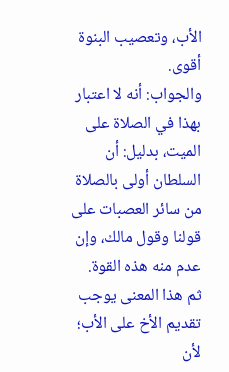الأب، وتعصيب البنوة أقوى.
والجواب: أنه لا اعتبار بهذا في الصلاة على الميت، بدليل: أن السلطان أولى بالصلاة من سائر العصبات على قولنا وقول مالك، وإن عدم منه هذه القوة.
ثم هذا المعنى يوجب تقديم الأخ على الأب؛ لأن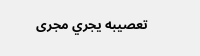تعصيبه يجري مجرى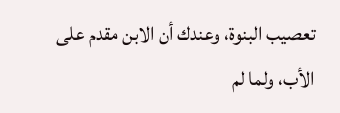تعصيب البنوة، وعندك أن الابن مقدم على الأب، ولما لم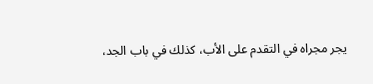يجر مجراه في التقدم على الأب، كذلك في باب الجد،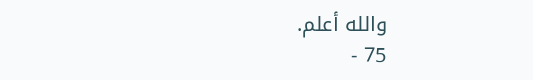والله أعلم.
75 -